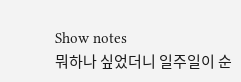Show notes
뭐하나 싶었더니 일주일이 순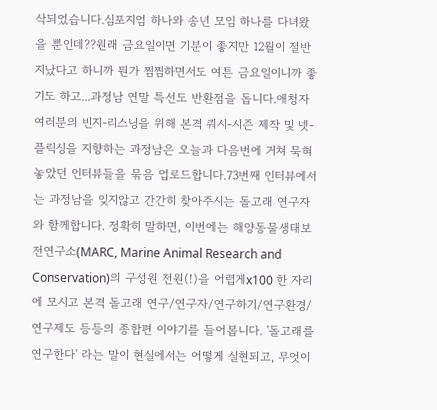삭되었습니다.심포지엄 하나와 송년 모임 하나를 다녀왔을 뿐인데??원래 금요일이면 기분이 좋지만 12월이 절반 지났다고 하니까 뭔가 찜찜하면서도 여튼 금요일이니까 좋기도 하고...과정남 연말 특선도 반환점을 돕니다.애청자여러분의 빈지-리스닝을 위해 본격 쿼시-시즌 제작 및 넷-플릭싱을 지향하는 과정남은 오늘과 다음번에 거쳐 묵혀놓았던 인터뷰들을 묶음 업로드합니다.73번째 인터뷰에서는 과정남을 잊지않고 간간히 찾아주시는 돌고래 연구자와 함께합니다. 정확히 말하면, 이번에는 해양동물생태보전연구소(MARC, Marine Animal Research and Conservation)의 구성원 전원(!)을 어렵게x100 한 자리에 모시고 본격 돌고래 연구/연구자/연구하기/연구환경/연구제도 등등의 종합편 이야기를 들어봅니다. '돌고래를 연구한다' 라는 말이 현실에서는 어떻게 실현되고, 무엇이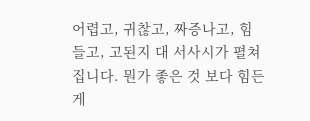어렵고, 귀찮고, 짜증나고, 힘들고, 고된지 대 서사시가 펼쳐집니다. 뭔가 좋은 것 보다 힘든게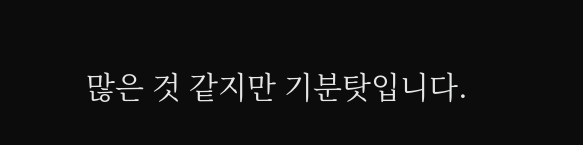많은 것 같지만 기분탓입니다.